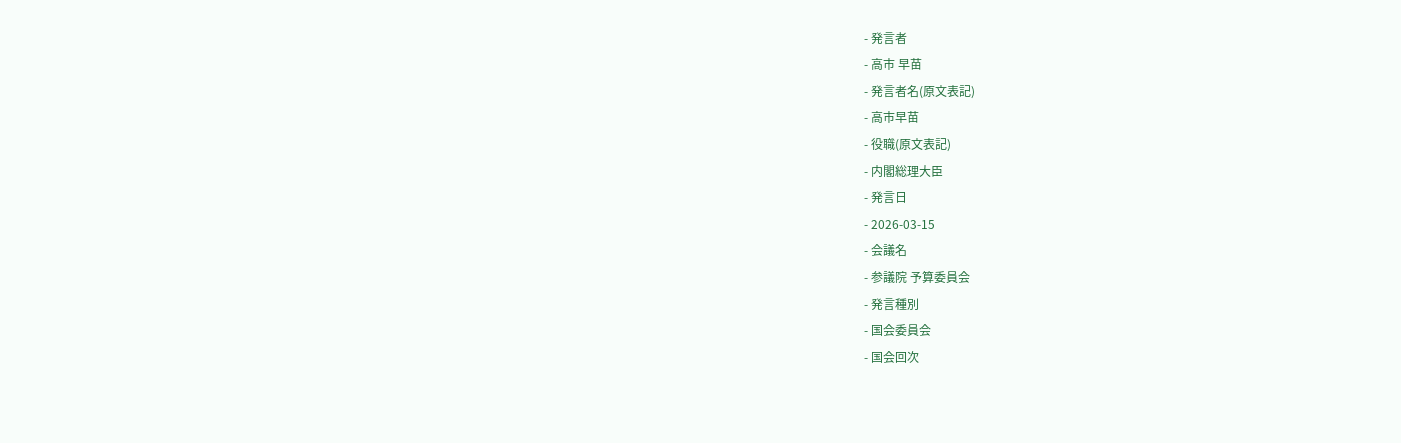- 発言者
- 高市 早苗
- 発言者名(原文表記)
- 高市早苗
- 役職(原文表記)
- 内閣総理大臣
- 発言日
- 2026-03-15
- 会議名
- 参議院 予算委員会
- 発言種別
- 国会委員会
- 国会回次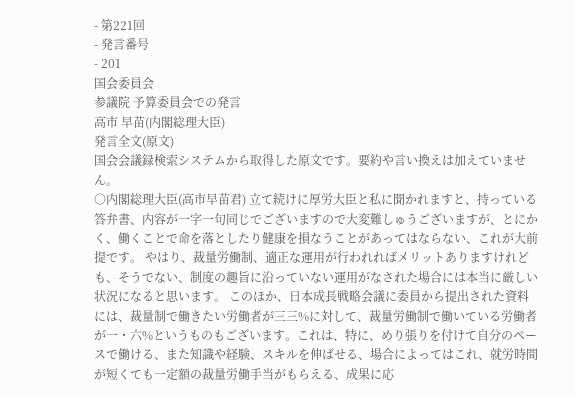- 第221回
- 発言番号
- 201
国会委員会
参議院 予算委員会での発言
高市 早苗(内閣総理大臣)
発言全文(原文)
国会会議録検索システムから取得した原文です。要約や言い換えは加えていません。
○内閣総理大臣(高市早苗君) 立て続けに厚労大臣と私に聞かれますと、持っている答弁書、内容が一字一句同じでございますので大変難しゅうございますが、とにかく、働くことで命を落としたり健康を損なうことがあってはならない、これが大前提です。 やはり、裁量労働制、適正な運用が行われればメリットありますけれども、そうでない、制度の趣旨に沿っていない運用がなされた場合には本当に厳しい状況になると思います。 このほか、日本成長戦略会議に委員から提出された資料には、裁量制で働きたい労働者が三三%に対して、裁量労働制で働いている労働者が一・六%というものもございます。これは、特に、めり張りを付けて自分のペースで働ける、また知識や経験、スキルを伸ばせる、場合によってはこれ、就労時間が短くても一定額の裁量労働手当がもらえる、成果に応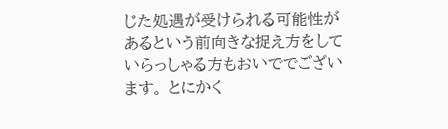じた処遇が受けられる可能性があるという前向きな捉え方をしていらっしゃる方もおいででございます。 とにかく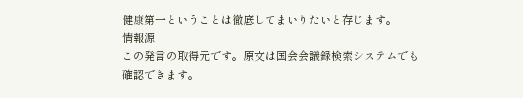健康第一ということは徹底してまいりたいと存じます。
情報源
この発言の取得元です。原文は国会会議録検索システムでも確認できます。